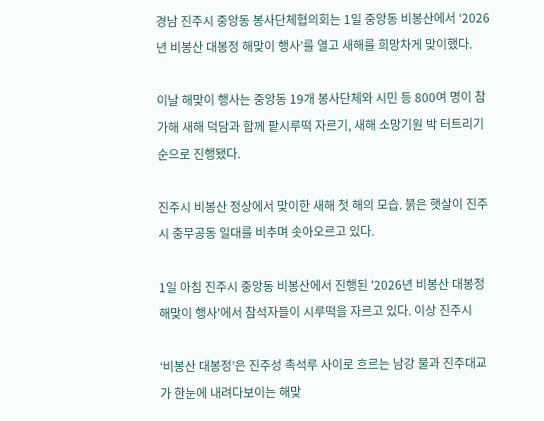경남 진주시 중앙동 봉사단체협의회는 1일 중앙동 비봉산에서 ‘2026년 비봉산 대봉정 해맞이 행사’를 열고 새해를 희망차게 맞이했다.

이날 해맞이 행사는 중앙동 19개 봉사단체와 시민 등 800여 명이 참가해 새해 덕담과 함께 팥시루떡 자르기, 새해 소망기원 박 터트리기 순으로 진행됐다.

진주시 비봉산 정상에서 맞이한 새해 첫 해의 모습. 붉은 햇살이 진주시 충무공동 일대를 비추며 솟아오르고 있다.

1일 아침 진주시 중앙동 비봉산에서 진행된 '2026년 비봉산 대봉정 해맞이 행사'에서 참석자들이 시루떡을 자르고 있다. 이상 진주시

‘비봉산 대봉정’은 진주성 촉석루 사이로 흐르는 남강 물과 진주대교가 한눈에 내려다보이는 해맞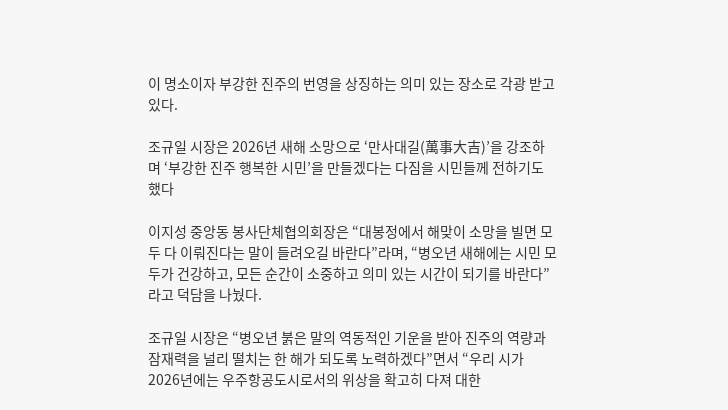이 명소이자 부강한 진주의 번영을 상징하는 의미 있는 장소로 각광 받고 있다.

조규일 시장은 2026년 새해 소망으로 ‘만사대길(萬事大吉)’을 강조하며 ‘부강한 진주 행복한 시민’을 만들겠다는 다짐을 시민들께 전하기도 했다

이지성 중앙동 봉사단체협의회장은 “대봉정에서 해맞이 소망을 빌면 모두 다 이뤄진다는 말이 들려오길 바란다”라며, “병오년 새해에는 시민 모두가 건강하고, 모든 순간이 소중하고 의미 있는 시간이 되기를 바란다”라고 덕담을 나눴다.

조규일 시장은 “병오년 붉은 말의 역동적인 기운을 받아 진주의 역량과 잠재력을 널리 떨치는 한 해가 되도록 노력하겠다”면서 “우리 시가 2026년에는 우주항공도시로서의 위상을 확고히 다져 대한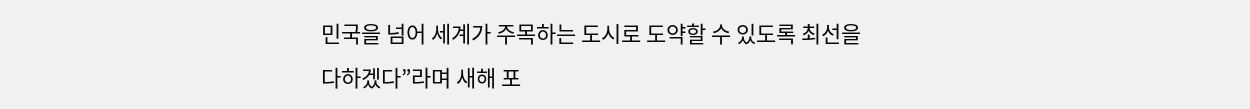민국을 넘어 세계가 주목하는 도시로 도약할 수 있도록 최선을 다하겠다”라며 새해 포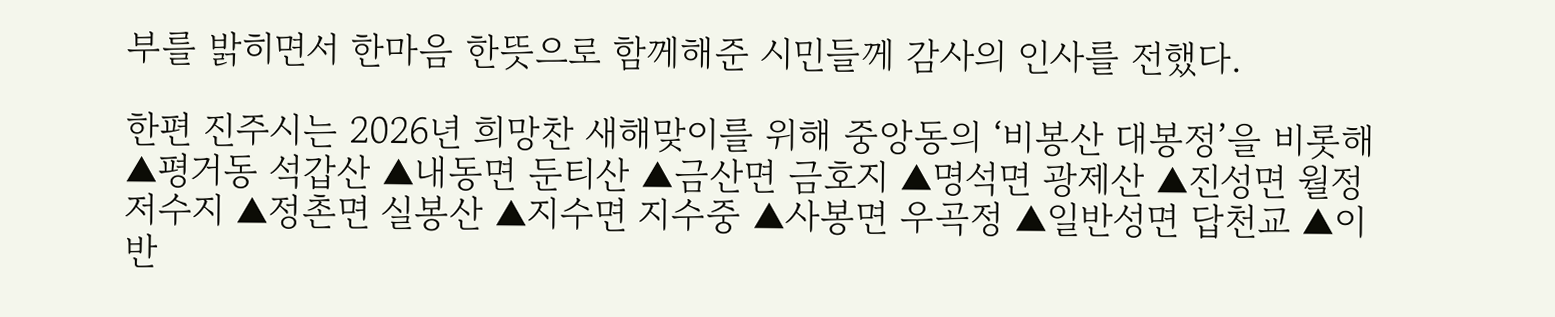부를 밝히면서 한마음 한뜻으로 함께해준 시민들께 감사의 인사를 전했다.

한편 진주시는 2026년 희망찬 새해맞이를 위해 중앙동의 ‘비봉산 대봉정’을 비롯해 ▲평거동 석갑산 ▲내동면 둔티산 ▲금산면 금호지 ▲명석면 광제산 ▲진성면 월정저수지 ▲정촌면 실봉산 ▲지수면 지수중 ▲사봉면 우곡정 ▲일반성면 답천교 ▲이반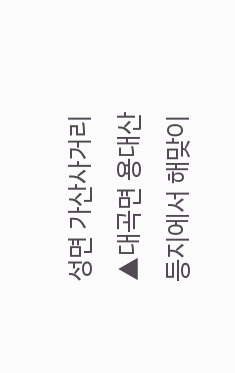성면 가산사거리 ▲대곡면 용대산 등지에서 해맞이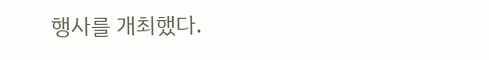행사를 개최했다.